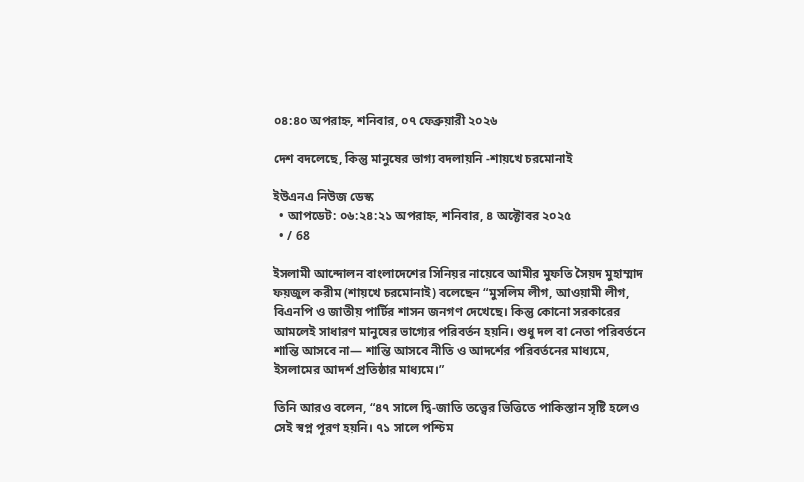০৪:৪০ অপরাহ্ন, শনিবার, ০৭ ফেব্রুয়ারী ২০২৬

দেশ বদলেছে, কিন্তু মানুষের ভাগ্য বদলায়নি -শায়খে চরমোনাই

ইউএনএ নিউজ ডেস্ক
  • আপডেট: ০৬:২৪:২১ অপরাহ্ন, শনিবার, ৪ অক্টোবর ২০২৫
  • / 68

ইসলামী আন্দোলন বাংলাদেশের সিনিয়র নায়েবে আমীর মুফতি সৈয়দ মুহাম্মাদ ফয়জুল করীম (শায়খে চরমোনাই) বলেছেন “মুসলিম লীগ, আওয়ামী লীগ, বিএনপি ও জাতীয় পার্টির শাসন জনগণ দেখেছে। কিন্তু কোনো সরকারের আমলেই সাধারণ মানুষের ভাগ্যের পরিবর্তন হয়নি। শুধু দল বা নেতা পরিবর্তনে শান্তি আসবে না— শান্তি আসবে নীতি ও আদর্শের পরিবর্তনের মাধ্যমে, ইসলামের আদর্শ প্রতিষ্ঠার মাধ্যমে।”

তিনি আরও বলেন, “৪৭ সালে দ্বি-জাতি তত্ত্বের ভিত্তিতে পাকিস্তান সৃষ্টি হলেও সেই স্বপ্ন পূরণ হয়নি। ৭১ সালে পশ্চিম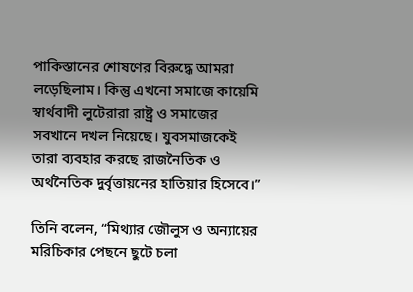পাকিস্তানের শোষণের বিরুদ্ধে আমরা লড়েছিলাম। কিন্তু এখনো সমাজে কায়েমি স্বার্থবাদী লুটেরারা রাষ্ট্র ও সমাজের সবখানে দখল নিয়েছে। যুবসমাজকেই তারা ব্যবহার করছে রাজনৈতিক ও অর্থনৈতিক দুর্বৃত্তায়নের হাতিয়ার হিসেবে।”

তিনি বলেন, “মিথ্যার জৌলুস ও অন্যায়ের মরিচিকার পেছনে ছুটে চলা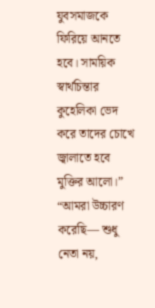যুবসমাজকে ফিরিয়ে আনতে হবে। সাময়িক স্বার্থচিন্তার কুহেলিকা ভেদ করে তাদের চোখে জ্বালাতে হবে মুক্তির আলো।”
“আমরা উচ্চারণ করেছি— শুধু নেতা নয়,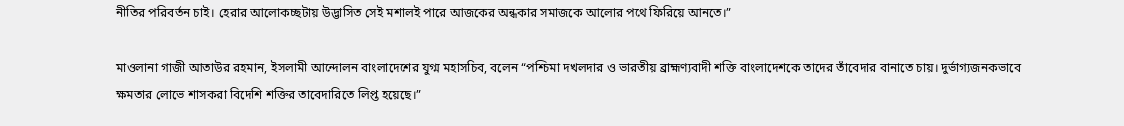নীতির পরিবর্তন চাই। হেরার আলোকচ্ছটায় উদ্ভাসিত সেই মশালই পারে আজকের অন্ধকার সমাজকে আলোর পথে ফিরিয়ে আনতে।”

মাওলানা গাজী আতাউর রহমান, ইসলামী আন্দোলন বাংলাদেশের যুগ্ম মহাসচিব, বলেন “পশ্চিমা দখলদার ও ভারতীয় ব্রাহ্মণ্যবাদী শক্তি বাংলাদেশকে তাদের তাঁবেদার বানাতে চায়। দুর্ভাগ্যজনকভাবে ক্ষমতার লোভে শাসকরা বিদেশি শক্তির তাবেদারিতে লিপ্ত হয়েছে।”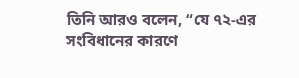তিনি আরও বলেন, “যে ৭২-এর সংবিধানের কারণে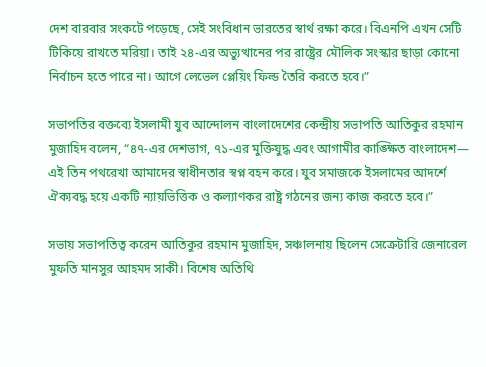দেশ বারবার সংকটে পড়েছে, সেই সংবিধান ভারতের স্বার্থ রক্ষা করে। বিএনপি এখন সেটি টিকিয়ে রাখতে মরিয়া। তাই ২৪-এর অভ্যুত্থানের পর রাষ্ট্রের মৌলিক সংস্কার ছাড়া কোনো নির্বাচন হতে পারে না। আগে লেভেল প্লেয়িং ফিল্ড তৈরি করতে হবে।”

সভাপতির বক্তব্যে ইসলামী যুব আন্দোলন বাংলাদেশের কেন্দ্রীয় সভাপতি আতিকুর রহমান মুজাহিদ বলেন, “৪৭-এর দেশভাগ, ৭১-এর মুক্তিযুদ্ধ এবং আগামীর কাঙ্ক্ষিত বাংলাদেশ— এই তিন পথরেখা আমাদের স্বাধীনতার স্বপ্ন বহন করে। যুব সমাজকে ইসলামের আদর্শে ঐক্যবদ্ধ হয়ে একটি ন্যায়ভিত্তিক ও কল্যাণকর রাষ্ট্র গঠনের জন্য কাজ করতে হবে।”

সভায় সভাপতিত্ব করেন আতিকুর রহমান মুজাহিদ, সঞ্চালনায় ছিলেন সেক্রেটারি জেনারেল মুফতি মানসুর আহমদ সাকী। বিশেষ অতিথি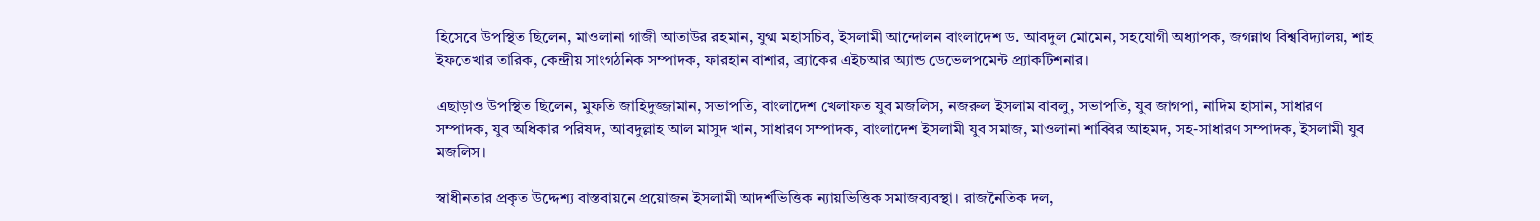হিসেবে উপস্থিত ছিলেন, মাওলানা গাজী আতাউর রহমান, যুগ্ম মহাসচিব, ইসলামী আন্দোলন বাংলাদেশ ড. আবদুল মোমেন, সহযোগী অধ্যাপক, জগন্নাথ বিশ্ববিদ্যালয়, শাহ ইফতেখার তারিক, কেন্দ্রীয় সাংগঠনিক সম্পাদক, ফারহান বাশার, ব্র্যাকের এইচআর অ্যান্ড ডেভেলপমেন্ট প্র্যাকটিশনার।

এছাড়াও উপস্থিত ছিলেন, মুফতি জাহিদুজ্জামান, সভাপতি, বাংলাদেশ খেলাফত যুব মজলিস, নজরুল ইসলাম বাবলু, সভাপতি, যুব জাগপা, নাদিম হাসান, সাধারণ সম্পাদক, যুব অধিকার পরিষদ, আবদুল্লাহ আল মাসুদ খান, সাধারণ সম্পাদক, বাংলাদেশ ইসলামী যুব সমাজ, মাওলানা শাব্বির আহমদ, সহ-সাধারণ সম্পাদক, ইসলামী যুব মজলিস।

স্বাধীনতার প্রকৃত উদ্দেশ্য বাস্তবায়নে প্রয়োজন ইসলামী আদর্শভিত্তিক ন্যায়ভিত্তিক সমাজব্যবস্থা। রাজনৈতিক দল,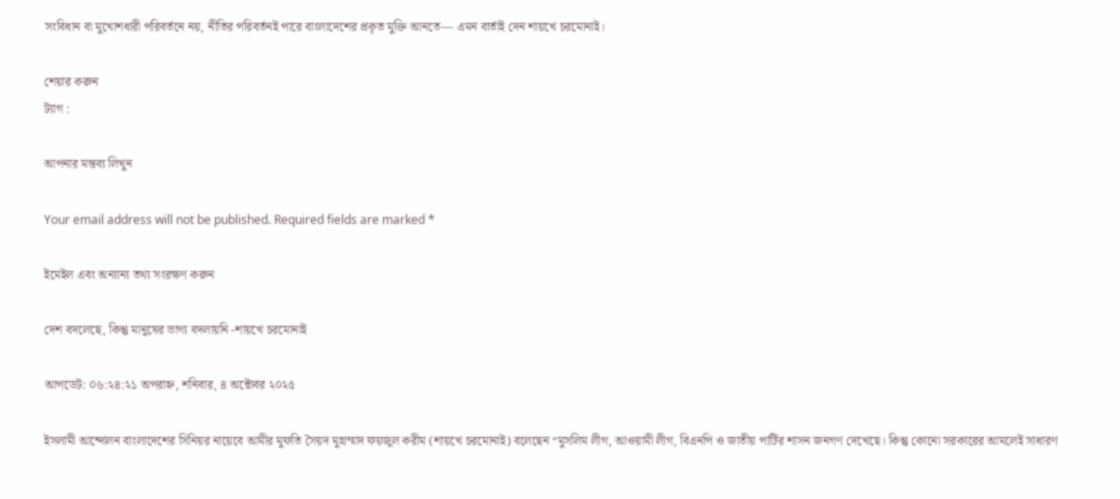সংবিধান বা মুখোশধারী পরিবর্তনে নয়, নীতির পরিবর্তনই পারে বাংলাদেশের প্রকৃত মুক্তি আনতে— এমন বার্তাই দেন শায়খে চরমোনাই।

শেয়ার করুন
ট্যাগ :

আপনার মন্তব্য লিখুন

Your email address will not be published. Required fields are marked *

ইমেইল এবং অন্যান্য তথ্য সংরক্ষণ করুন

দেশ বদলেছে, কিন্তু মানুষের ভাগ্য বদলায়নি -শায়খে চরমোনাই

আপডেট: ০৬:২৪:২১ অপরাহ্ন, শনিবার, ৪ অক্টোবর ২০২৫

ইসলামী আন্দোলন বাংলাদেশের সিনিয়র নায়েবে আমীর মুফতি সৈয়দ মুহাম্মাদ ফয়জুল করীম (শায়খে চরমোনাই) বলেছেন “মুসলিম লীগ, আওয়ামী লীগ, বিএনপি ও জাতীয় পার্টির শাসন জনগণ দেখেছে। কিন্তু কোনো সরকারের আমলেই সাধারণ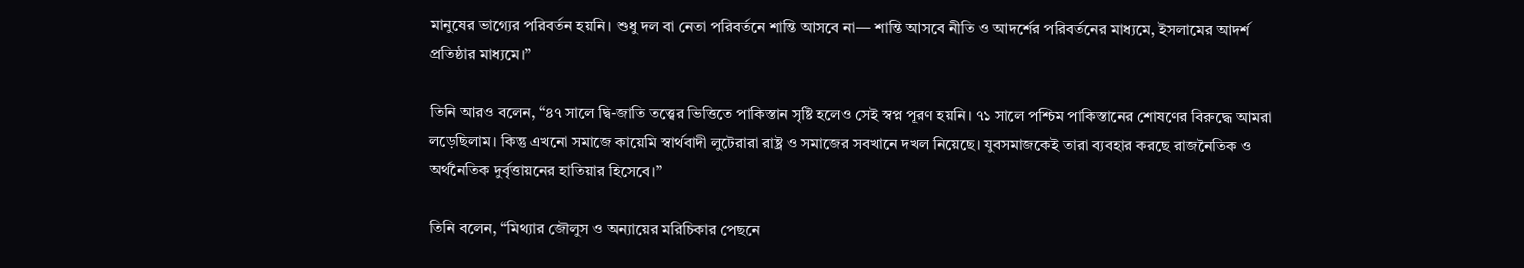মানুষের ভাগ্যের পরিবর্তন হয়নি। শুধু দল বা নেতা পরিবর্তনে শান্তি আসবে না— শান্তি আসবে নীতি ও আদর্শের পরিবর্তনের মাধ্যমে, ইসলামের আদর্শ প্রতিষ্ঠার মাধ্যমে।”

তিনি আরও বলেন, “৪৭ সালে দ্বি-জাতি তত্ত্বের ভিত্তিতে পাকিস্তান সৃষ্টি হলেও সেই স্বপ্ন পূরণ হয়নি। ৭১ সালে পশ্চিম পাকিস্তানের শোষণের বিরুদ্ধে আমরা লড়েছিলাম। কিন্তু এখনো সমাজে কায়েমি স্বার্থবাদী লুটেরারা রাষ্ট্র ও সমাজের সবখানে দখল নিয়েছে। যুবসমাজকেই তারা ব্যবহার করছে রাজনৈতিক ও অর্থনৈতিক দুর্বৃত্তায়নের হাতিয়ার হিসেবে।”

তিনি বলেন, “মিথ্যার জৌলুস ও অন্যায়ের মরিচিকার পেছনে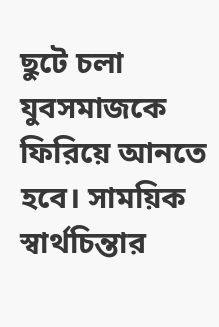ছুটে চলা যুবসমাজকে ফিরিয়ে আনতে হবে। সাময়িক স্বার্থচিন্তার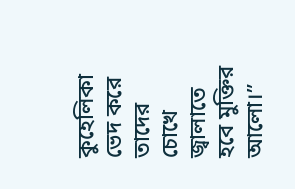কুহেলিকা ভেদ করে তাদের চোখে জ্বালাতে হবে মুক্তির আলো।”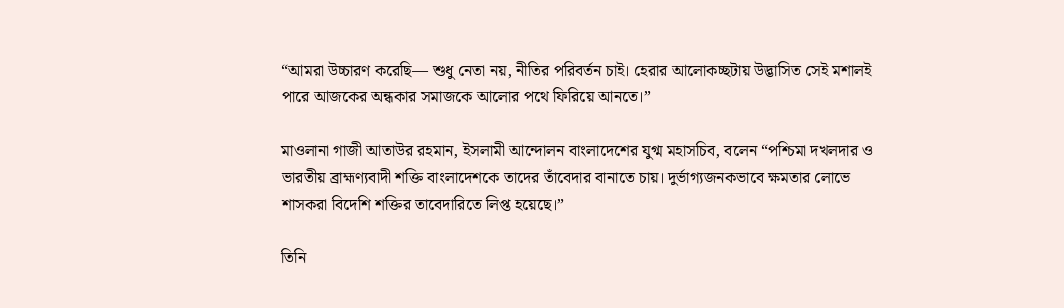“আমরা উচ্চারণ করেছি— শুধু নেতা নয়, নীতির পরিবর্তন চাই। হেরার আলোকচ্ছটায় উদ্ভাসিত সেই মশালই পারে আজকের অন্ধকার সমাজকে আলোর পথে ফিরিয়ে আনতে।”

মাওলানা গাজী আতাউর রহমান, ইসলামী আন্দোলন বাংলাদেশের যুগ্ম মহাসচিব, বলেন “পশ্চিমা দখলদার ও ভারতীয় ব্রাহ্মণ্যবাদী শক্তি বাংলাদেশকে তাদের তাঁবেদার বানাতে চায়। দুর্ভাগ্যজনকভাবে ক্ষমতার লোভে শাসকরা বিদেশি শক্তির তাবেদারিতে লিপ্ত হয়েছে।”

তিনি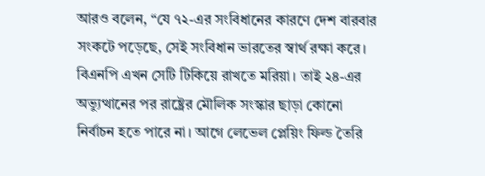আরও বলেন, “যে ৭২-এর সংবিধানের কারণে দেশ বারবার সংকটে পড়েছে, সেই সংবিধান ভারতের স্বার্থ রক্ষা করে। বিএনপি এখন সেটি টিকিয়ে রাখতে মরিয়া। তাই ২৪-এর অভ্যুত্থানের পর রাষ্ট্রের মৌলিক সংস্কার ছাড়া কোনো নির্বাচন হতে পারে না। আগে লেভেল প্লেয়িং ফিল্ড তৈরি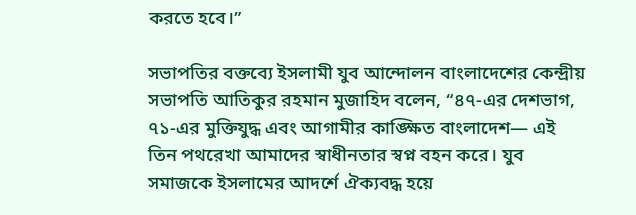করতে হবে।”

সভাপতির বক্তব্যে ইসলামী যুব আন্দোলন বাংলাদেশের কেন্দ্রীয় সভাপতি আতিকুর রহমান মুজাহিদ বলেন, “৪৭-এর দেশভাগ, ৭১-এর মুক্তিযুদ্ধ এবং আগামীর কাঙ্ক্ষিত বাংলাদেশ— এই তিন পথরেখা আমাদের স্বাধীনতার স্বপ্ন বহন করে। যুব সমাজকে ইসলামের আদর্শে ঐক্যবদ্ধ হয়ে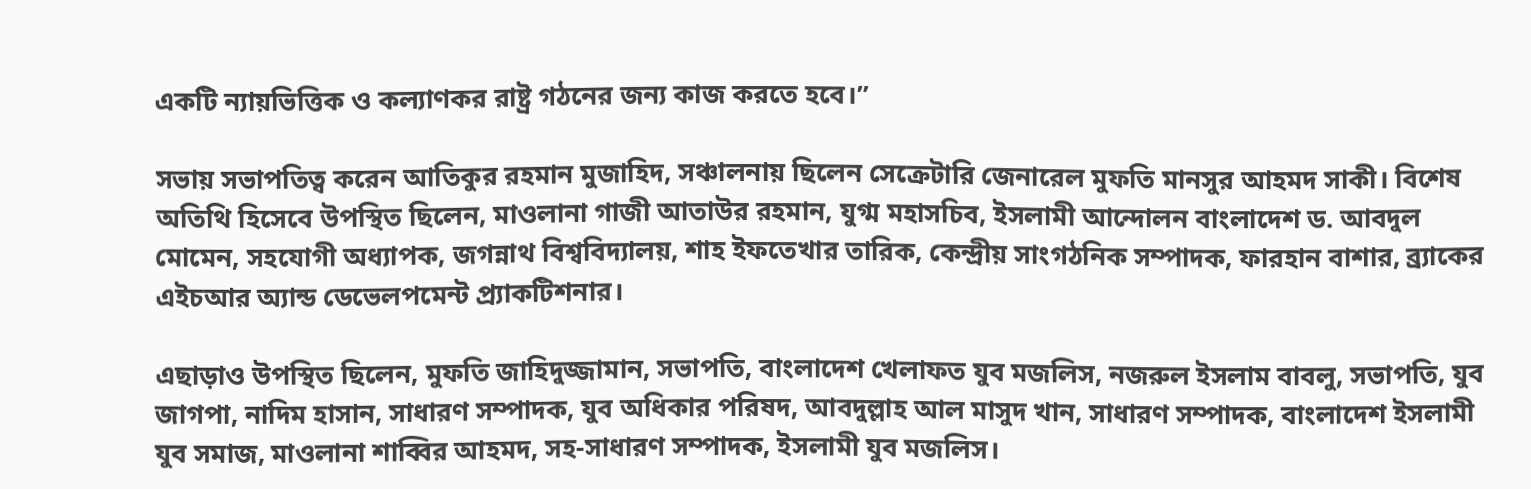একটি ন্যায়ভিত্তিক ও কল্যাণকর রাষ্ট্র গঠনের জন্য কাজ করতে হবে।”

সভায় সভাপতিত্ব করেন আতিকুর রহমান মুজাহিদ, সঞ্চালনায় ছিলেন সেক্রেটারি জেনারেল মুফতি মানসুর আহমদ সাকী। বিশেষ অতিথি হিসেবে উপস্থিত ছিলেন, মাওলানা গাজী আতাউর রহমান, যুগ্ম মহাসচিব, ইসলামী আন্দোলন বাংলাদেশ ড. আবদুল মোমেন, সহযোগী অধ্যাপক, জগন্নাথ বিশ্ববিদ্যালয়, শাহ ইফতেখার তারিক, কেন্দ্রীয় সাংগঠনিক সম্পাদক, ফারহান বাশার, ব্র্যাকের এইচআর অ্যান্ড ডেভেলপমেন্ট প্র্যাকটিশনার।

এছাড়াও উপস্থিত ছিলেন, মুফতি জাহিদুজ্জামান, সভাপতি, বাংলাদেশ খেলাফত যুব মজলিস, নজরুল ইসলাম বাবলু, সভাপতি, যুব জাগপা, নাদিম হাসান, সাধারণ সম্পাদক, যুব অধিকার পরিষদ, আবদুল্লাহ আল মাসুদ খান, সাধারণ সম্পাদক, বাংলাদেশ ইসলামী যুব সমাজ, মাওলানা শাব্বির আহমদ, সহ-সাধারণ সম্পাদক, ইসলামী যুব মজলিস।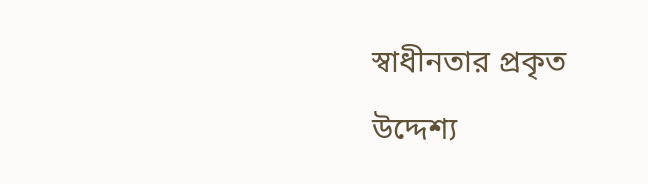স্বাধীনতার প্রকৃত উদ্দেশ্য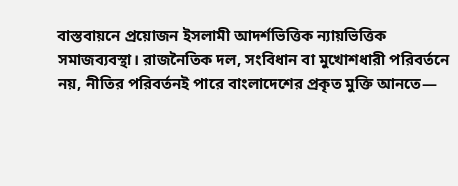বাস্তবায়নে প্রয়োজন ইসলামী আদর্শভিত্তিক ন্যায়ভিত্তিক সমাজব্যবস্থা। রাজনৈতিক দল, সংবিধান বা মুখোশধারী পরিবর্তনে নয়, নীতির পরিবর্তনই পারে বাংলাদেশের প্রকৃত মুক্তি আনতে—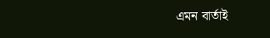এমন বার্তাই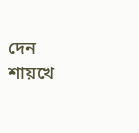দেন শায়খে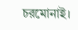চরমোনাই।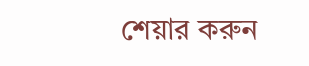শেয়ার করুন